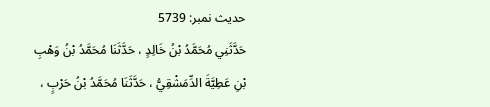حدیث نمبر: 5739
حَدَّثَنِي مُحَمَّدُ بْنُ خَالِدٍ ، حَدَّثَنَا مُحَمَّدُ بْنُ وَهْبِ بْنِ عَطِيَّةَ الدِّمَشْقِيُّ ، حَدَّثَنَا مُحَمَّدُ بْنُ حَرْبٍ ،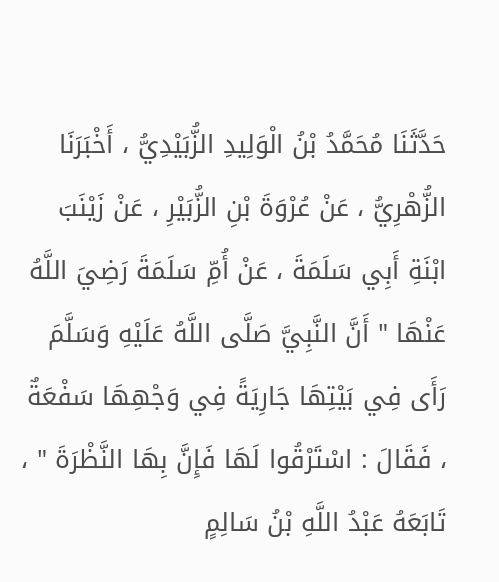حَدَّثَنَا مُحَمَّدُ بْنُ الْوَلِيدِ الزُّبَيْدِيُّ ، أَخْبَرَنَا الزُّهْرِيُّ ، عَنْ عُرْوَةَ بْنِ الزُّبَيْرِ ، عَنْ زَيْنَبَ ابْنَةِ أَبِي سَلَمَةَ ، عَنْ أُمِّ سَلَمَةَ رَضِيَ اللَّهُ عَنْهَا " أَنَّ النَّبِيَّ صَلَّى اللَّهُ عَلَيْهِ وَسَلَّمَ رَأَى فِي بَيْتِهَا جَارِيَةً فِي وَجْهِهَا سَفْعَةٌ ، فَقَالَ : اسْتَرْقُوا لَهَا فَإِنَّ بِهَا النَّظْرَةَ " ، تَابَعَهُ عَبْدُ اللَّهِ بْنُ سَالِمٍ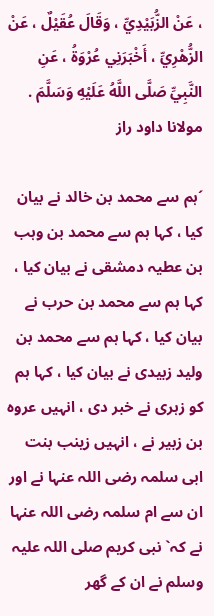، عَنْ الزُّبَيْدِيِّ ، وَقَالَ عُقَيْلٌ ، عَنْ الزُّهْرِيِّ ، أَخْبَرَنِي عُرْوَةُ ، عَنِ النَّبِيِّ صَلَّى اللَّهُ عَلَيْهِ وَسَلَّمَ .
مولانا داود راز

´ہم سے محمد بن خالد نے بیان کیا ، کہا ہم سے محمد بن وہب بن عطیہ دمشقی نے بیان کیا ، کہا ہم سے محمد بن حرب نے بیان کیا ، کہا ہم سے محمد بن ولید زبیدی نے بیان کیا ، کہا ہم کو زہری نے خبر دی ، انہیں عروہ بن زبیر نے ، انہیں زینب بنت ابی سلمہ رضی اللہ عنہا نے اور ان سے ام سلمہ رضی اللہ عنہا نے کہ` نبی کریم صلی اللہ علیہ وسلم نے ان کے گھر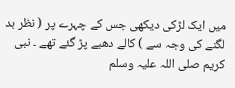میں ایک لڑکی دیکھی جس کے چہرے پر ( نظر بد لگنے کی وجہ سے ) کالے دھبے پڑ گئے تھے ۔ نبی کریم صلی اللہ علیہ وسلم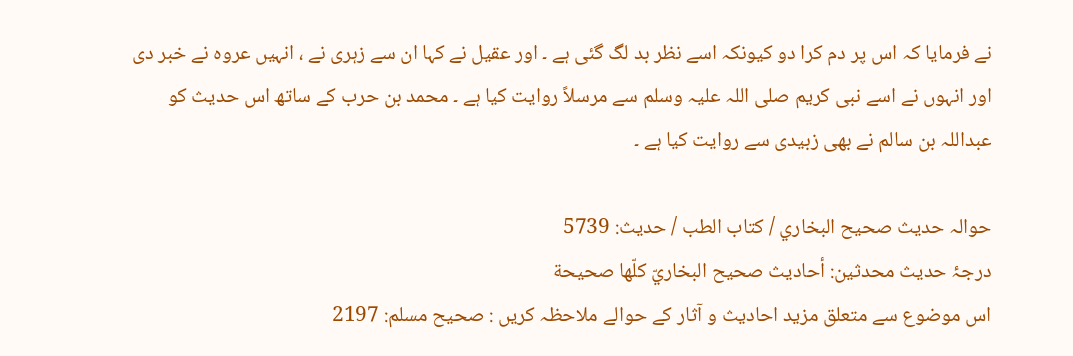نے فرمایا کہ اس پر دم کرا دو کیونکہ اسے نظر بد لگ گئی ہے ۔ اور عقیل نے کہا ان سے زہری نے ، انہیں عروہ نے خبر دی اور انہوں نے اسے نبی کریم صلی اللہ علیہ وسلم سے مرسلاً روایت کیا ہے ۔ محمد بن حرب کے ساتھ اس حدیث کو عبداللہ بن سالم نے بھی زبیدی سے روایت کیا ہے ۔

حوالہ حدیث صحيح البخاري / كتاب الطب / حدیث: 5739
درجۂ حدیث محدثین: أحاديث صحيح البخاريّ كلّها صحيحة
اس موضوع سے متعلق مزید احادیث و آثار کے حوالے ملاحظہ کریں : صحيح مسلم: 2197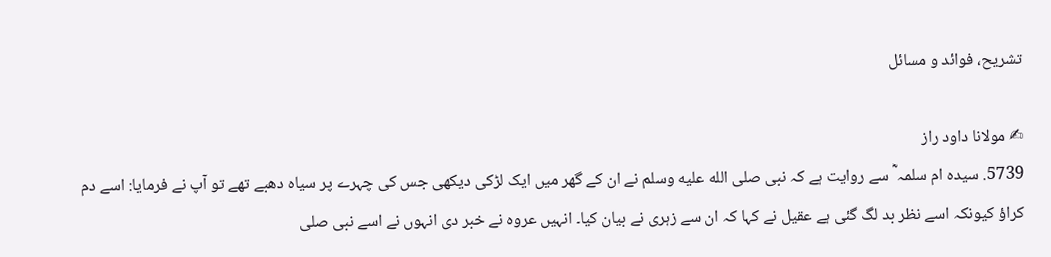تشریح، فوائد و مسائل

✍ مولانا داود راز
5739. سیدہ ام سلمہ ؓ سے روایت ہے کہ نبی صلى الله عليه وسلم نے ان کے گھر میں ایک لڑکی دیکھی جس کی چہرے پر سیاہ دھبے تھے تو آپ نے فرمایا: اسے دم کراؤ کیونکہ اسے نظر بد لگ گئی ہے عقیل نے کہا کہ ان سے زہری نے بیان کیا۔ انہیں عروہ نے خبر دی انہوں نے اسے نبی صلى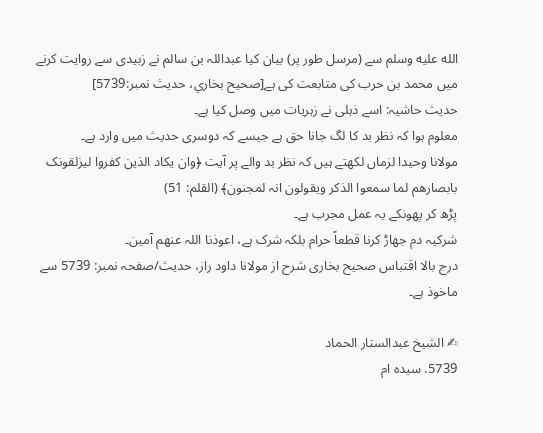الله عليه وسلم سے (مرسل طور پر) بیان کیا عبداللہ بن سالم نے زبیدی سے روایت کرنے میں محمد بن حرب کی متابعت کی ہے[صحيح بخاري، حديث نمبر:5739]
حدیث حاشیہ: اسے ذہلی نے زہریات میں وصل کیا ہے۔
معلوم ہوا کہ نظر بد کا لگ جانا حق ہے جیسے کہ دوسری حدیث میں وارد ہے۔
مولانا وحیدا لزماں لکھتے ہیں کہ نظر بد والے پر آیت ﴿وان یکاد الذین کفروا لیزلقونک بابصارھم لما سمعوا الذکر ویقولون انہ لمجنون﴾ (القلم: 51)
پڑھ کر پھونکے یہ عمل مجرب ہے۔
شرکیہ دم جھاڑ کرنا قطعاً حرام بلکہ شرک ہے، اعوذنا اللہ عنھم آمین۔
درج بالا اقتباس صحیح بخاری شرح از مولانا داود راز، حدیث/صفحہ نمبر: 5739 سے ماخوذ ہے۔

✍ الشیخ عبدالستار الحماد
5739. سیدہ ام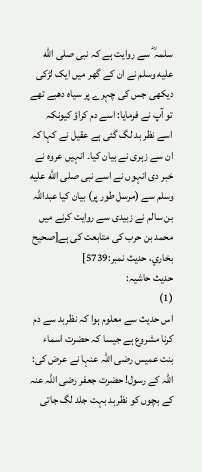سلمہ ؓ سے روایت ہے کہ نبی صلى الله عليه وسلم نے ان کے گھر میں ایک لڑکی دیکھی جس کی چہرے پر سیاہ دھبے تھے تو آپ نے فرمایا: اسے دم کراؤ کیونکہ اسے نظر بد لگ گئی ہے عقیل نے کہا کہ ان سے زہری نے بیان کیا۔ انہیں عروہ نے خبر دی انہوں نے اسے نبی صلى الله عليه وسلم سے (مرسل طور پر) بیان کیا عبداللہ بن سالم نے زبیدی سے روایت کرنے میں محمد بن حرب کی متابعت کی ہے[صحيح بخاري، حديث نمبر:5739]
حدیث حاشیہ:
(1)
اس حدیث سے معلوم ہوا کہ نظربد سے دم کرنا مشروع ہے جیسا کہ حضرت اسماء بنت عمیس رضی اللہ عنہا نے عرض کی: اللہ کے رسول! حضرت جعفر رضی اللہ عنہ کے بچوں کو نظربد بہت جلد لگ جاتی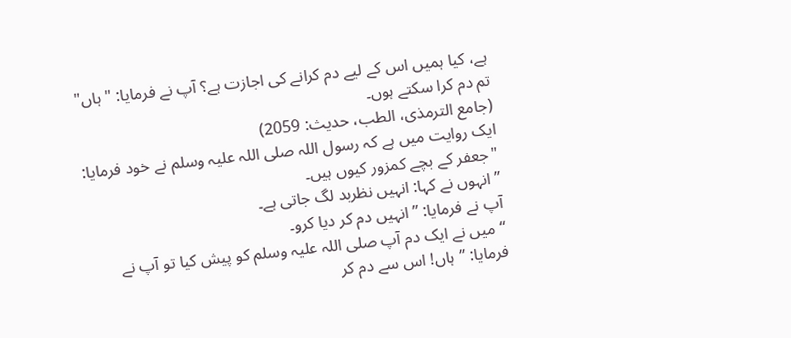ہے، کیا ہمیں اس کے لیے دم کرانے کی اجازت ہے؟ آپ نے فرمایا: "ہاں" تم دم کرا سکتے ہوں۔
(جامع الترمذی، الطب، حدیث: 2059)
ایک روایت میں ہے کہ رسول اللہ صلی اللہ علیہ وسلم نے خود فرمایا: "جعفر کے بچے کمزور کیوں ہیں۔
’’ انہوں نے کہا: انہیں نظربد لگ جاتی ہے۔
آپ نے فرمایا: ’’انہیں دم کر دیا کرو۔
‘‘ میں نے ایک دم آپ صلی اللہ علیہ وسلم کو پیش کیا تو آپ نے فرمایا: ’’ہاں! اس سے دم کر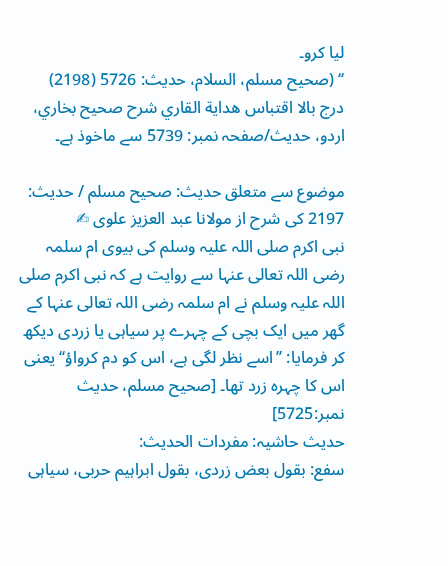لیا کرو۔
‘‘ (صحیح مسلم، السلام، حدیث: 5726 (2198)
درج بالا اقتباس هداية القاري شرح صحيح بخاري، اردو، حدیث/صفحہ نمبر: 5739 سے ماخوذ ہے۔

موضوع سے متعلق حدیث: صحيح مسلم / حدیث: 2197 کی شرح از مولانا عبد العزیز علوی ✍
نبی اکرم صلی اللہ علیہ وسلم کی بیوی ام سلمہ رضی اللہ تعالی عنہا سے روایت ہے کہ نبی اکرم صلی اللہ علیہ وسلم نے ام سلمہ رضی اللہ تعالی عنہا کے گھر میں ایک بچی کے چہرے پر سیاہی یا زردی دیکھ کر فرمایا: ’’اسے نظر لگی ہے، اس کو دم کرواؤ‘‘ یعنی اس کا چہرہ زرد تھا۔ [صحيح مسلم، حديث نمبر:5725]
حدیث حاشیہ: مفردات الحدیث:
سفع: بقول بعض زردی، بقول ابراہیم حربی، سیاہی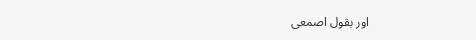اور بقول اصمعی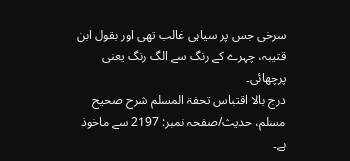سرخی جس پر سیاہی غالب تھی اور بقول ابن قتیبہ، چہرے کے رنگ سے الگ رنگ یعنی پرچھائی۔
درج بالا اقتباس تحفۃ المسلم شرح صحیح مسلم، حدیث/صفحہ نمبر: 2197 سے ماخوذ ہے۔